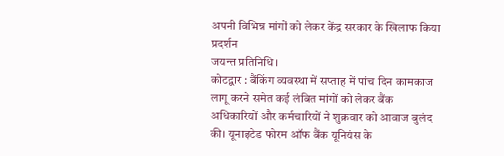अपनी विभिन्न मांगों को लेकर केंद्र सरकार के खिलाफ किया प्रदर्शन
जयन्त प्रतिनिधि।
कोटद्वार : बैंकिंग व्यवस्था में सप्ताह में पांच दिन कामकाज लागू करने समेत कई लंबित मांगों को लेकर बैंक अधिकारियों और कर्मचारियों ने शुक्रवार को आवाज बुलंद की। यूनाइटेड फोरम ऑफ बैंक यूनियंस के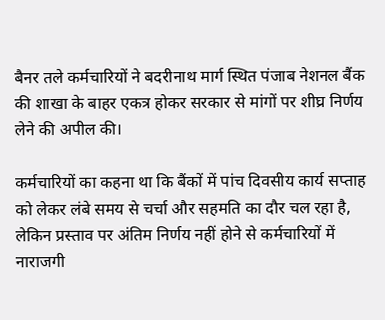बैनर तले कर्मचारियों ने बदरीनाथ मार्ग स्थित पंजाब नेशनल बैंक की शाखा के बाहर एकत्र होकर सरकार से मांगों पर शीघ्र निर्णय लेने की अपील की।

कर्मचारियों का कहना था कि बैंकों में पांच दिवसीय कार्य सप्ताह को लेकर लंबे समय से चर्चा और सहमति का दौर चल रहा है, लेकिन प्रस्ताव पर अंतिम निर्णय नहीं होने से कर्मचारियों में नाराजगी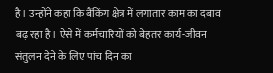है। उन्होंने कहा कि बैंकिंग क्षेत्र में लगातार काम का दबाव बढ़ रहा है। ऐसे में कर्मचारियों को बेहतर कार्य-जीवन संतुलन देने के लिए पांच दिन का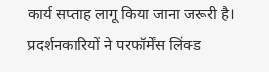कार्य सप्ताह लागू किया जाना जरूरी है। प्रदर्शनकारियों ने परफॉर्मेंस लिंक्ड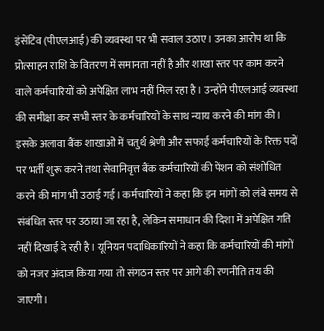इंसेंटिव (पीएलआई) की व्यवस्था पर भी सवाल उठाए। उनका आरोप था कि प्रोत्साहन राशि के वितरण में समानता नहीं है और शाखा स्तर पर काम करने वाले कर्मचारियों को अपेक्षित लाभ नहीं मिल रहा है। उन्होंने पीएलआई व्यवस्था की समीक्षा कर सभी स्तर के कर्मचारियों के साथ न्याय करने की मांग की। इसके अलावा बैंक शाखाओं में चतुर्थ श्रेणी और सफाई कर्मचारियों के रिक्त पदों पर भर्ती शुरू करने तथा सेवानिवृत्त बैंक कर्मचारियों की पेंशन को संशोधित करने की मांग भी उठाई गई। कर्मचारियों ने कहा कि इन मांगों को लंबे समय से संबंधित स्तर पर उठाया जा रहा है, लेकिन समाधान की दिशा में अपेक्षित गति नहीं दिखाई दे रही है। यूनियन पदाधिकारियों ने कहा कि कर्मचारियों की मांगों को नजर अंदाज किया गया तो संगठन स्तर पर आगे की रणनीति तय की जाएगी।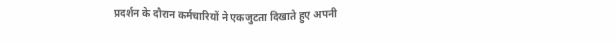प्रदर्शन के दौरान कर्मचारियों ने एकजुटता दिखाते हुए अपनी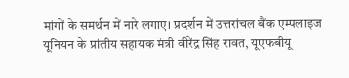मांगों के समर्थन में नारे लगाए। प्रदर्शन में उत्तरांचल बैंक एम्पलाइज यूनियन के प्रांतीय सहायक मंत्री वीरेंद्र सिंह रावत, यूएफबीयू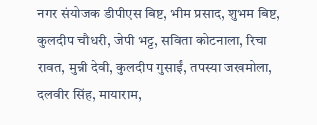नगर संयोजक डीपीएस बिष्ट, भीम प्रसाद, शुभम बिष्ट, कुलदीप चौधरी, जेपी भट्ट, सविता कोटनाला, रिचा रावत, मुन्नी देवी, कुलदीप गुसाईं, तपस्या जखमोला, दलवीर सिंह, मायाराम,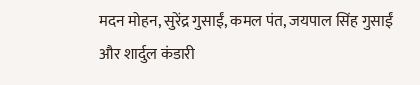मदन मोहन, सुरेंद्र गुसाईं, कमल पंत, जयपाल सिंह गुसाईं और शार्दुल कंडारी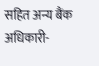सहित अन्य बैंक अधिकारी-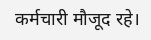कर्मचारी मौजूद रहे।